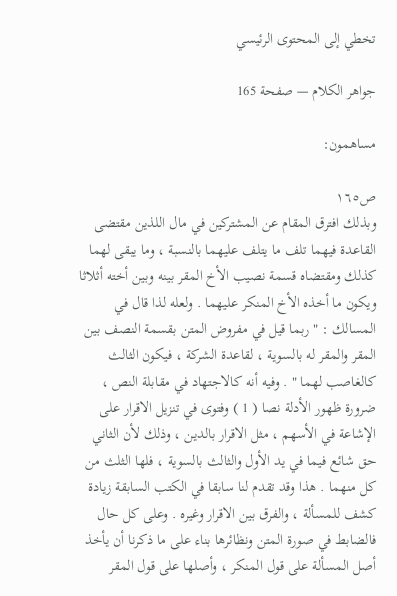تخطي إلى المحتوى الرئيسي

جواهر الكلام — صفحة 165

مساهمون:

ص١٦٥
وبذلك افترق المقام عن المشتركين في مال اللذين مقتضى القاعدة فيهما تلف ما يتلف عليهما بالنسبة ، وما يبقى لهما كذلك ومقتضاه قسمة نصيب الأخ المقر بينه وبين أخته أثلاثا ويكون ما أخذه الأخ المنكر عليهما . ولعله لذا قال في المسالك : " ربما قيل في مفروض المتن بقسمة النصف بين المقر والمقر له بالسوية ، لقاعدة الشركة ، فيكون الثالث كالغاصب لهما " . وفيه أنه كالاجتهاد في مقابلة النص ، ضرورة ظهور الأدلة نصا ( 1 ) وفتوى في تنزيل الاقرار على الإشاعة في الأسهم ، مثل الاقرار بالدين ، وذلك لأن الثاني حق شائع فيما في يد الأول والثالث بالسوية ، فلها الثلث من كل منهما . هذا وقد تقدم لنا سابقا في الكتب السابقة زيادة كشف للمسألة ، والفرق بين الاقرار وغيره . وعلى كل حال فالضابط في صورة المتن ونظائرها بناء على ما ذكرنا أن يأخذ أصل المسألة على قول المنكر ، وأصلها على قول المقر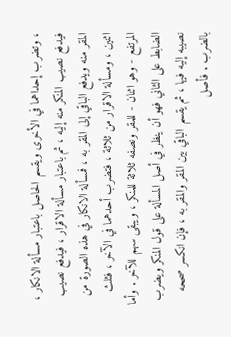، وتضرب إحداهما في الأخرى ويقسم الحاصل باعتبار مسألة الانكار ، فيدفع نصيب المنكر منه إليه ، ثم باعتبار مسألة الاقرار ، فيدفع نصيب المقر منه ويدفع الباقي إلى المقر به ، فمسألة الانكار في هذه الصورة من اثنين ، ومسألة الاقرار من ثلاثة ، فتضرب أحدهما في الآخر ، فثلث المرتفع - وهو اثنان - للمقر ونصفه ثلاثة للمنكر ، ويبقى سهم للآخر . وأما الضابط على الثاني فهو أن ينظر في أصل المسألة على قول المنكر ويضرب نصيبه إليه فيها ، ثم يقسم الباقي بين المقر والمقر به ، فإن انكسر صححه بالضرب . فأصل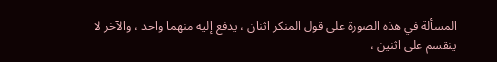المسألة في هذه الصورة على قول المنكر اثنان ، يدفع إليه منهما واحد ، والآخر لا ينقسم على اثنين ،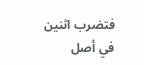فتضرب اثنين في أصل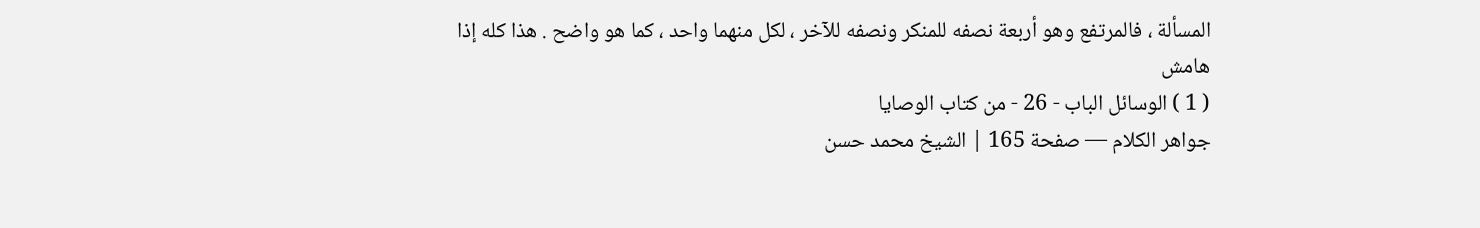المسألة ، فالمرتفع وهو أربعة نصفه للمنكر ونصفه للآخر ، لكل منهما واحد ، كما هو واضح . هذا كله إذا
هامش
( 1 ) الوسائل الباب - 26 - من كتاب الوصايا
جواهر الكلام — صفحة 165 | الشيخ محمد حسن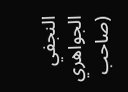النجفي الجواهري (صاحب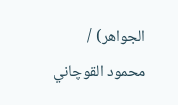الجواهر) / محمود القوچاني